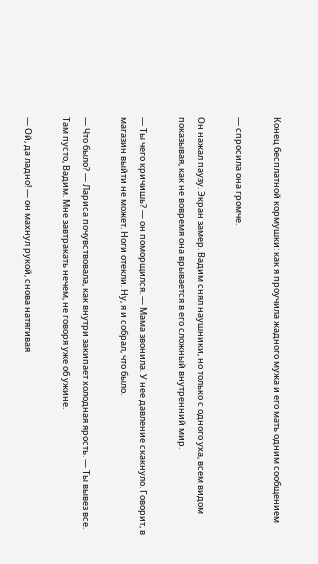Конец бесплатной кормушки: как я проучила жадного мужа и его мать одним сообщением

— спросила она громче.

Он нажал паузу. Экран замер. Вадим снял наушники, но только с одного уха, всем видом показывая, как не вовремя она врывается в его сложный внутренний мир.

— Ты чего кричишь? — он поморщился. — Мама звонила. У нее давление скакнуло. Говорит, в магазин выйти не может. Ноги отекли. Ну, я и собрал, что было.

— Что было? — Лариса почувствовала, как внутри закипает холодная ярость. — Ты вывез все. Там пусто, Вадим. Мне завтракать нечем, не говоря уже об ужине.

— Ой, да ладно! — он махнул рукой, снова натягивая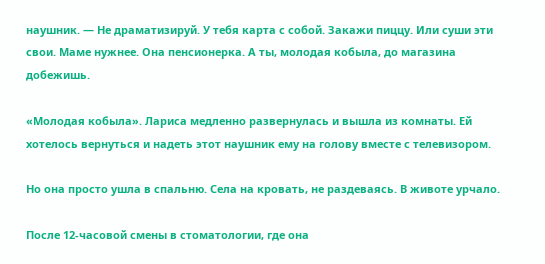наушник. — Не драматизируй. У тебя карта с собой. Закажи пиццу. Или суши эти свои. Маме нужнее. Она пенсионерка. А ты, молодая кобыла, до магазина добежишь.

«Молодая кобыла». Лариса медленно развернулась и вышла из комнаты. Ей хотелось вернуться и надеть этот наушник ему на голову вместе с телевизором.

Но она просто ушла в спальню. Села на кровать, не раздеваясь. В животе урчало.

После 12-часовой смены в стоматологии, где она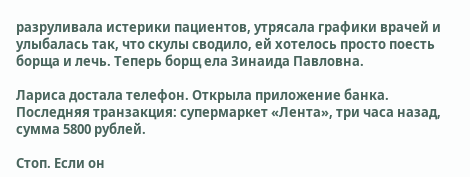разруливала истерики пациентов, утрясала графики врачей и улыбалась так, что скулы сводило, ей хотелось просто поесть борща и лечь. Теперь борщ ела Зинаида Павловна.

Лариса достала телефон. Открыла приложение банка. Последняя транзакция: супермаркет «Лента», три часа назад, сумма 5800 рублей.

Стоп. Если он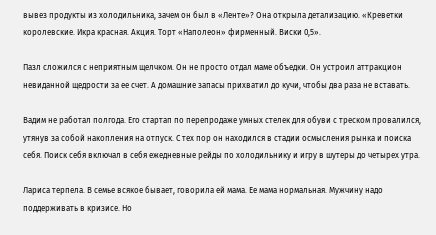вывез продукты из холодильника, зачем он был в «Ленте»? Она открыла детализацию. «Креветки королевские. Икра красная. Акция. Торт «Наполеон» фирменный. Виски 0,5».

Пазл сложился с неприятным щелчком. Он не просто отдал маме объедки. Он устроил аттракцион невиданной щедрости за ее счет. А домашние запасы прихватил до кучи, чтобы два раза не вставать.

Вадим не работал полгода. Его стартап по перепродаже умных стелек для обуви с треском провалился, утянув за собой накопления на отпуск. С тех пор он находился в стадии осмысления рынка и поиска себя. Поиск себя включал в себя ежедневные рейды по холодильнику и игру в шутеры до четырех утра.

Лариса терпела. В семье всякое бывает, говорила ей мама. Ее мама нормальная. Мужчину надо поддерживать в кризисе. Но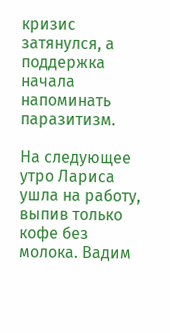кризис затянулся, а поддержка начала напоминать паразитизм.

На следующее утро Лариса ушла на работу, выпив только кофе без молока. Вадим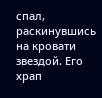спал, раскинувшись на кровати звездой. Его храп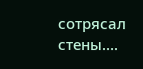сотрясал стены….